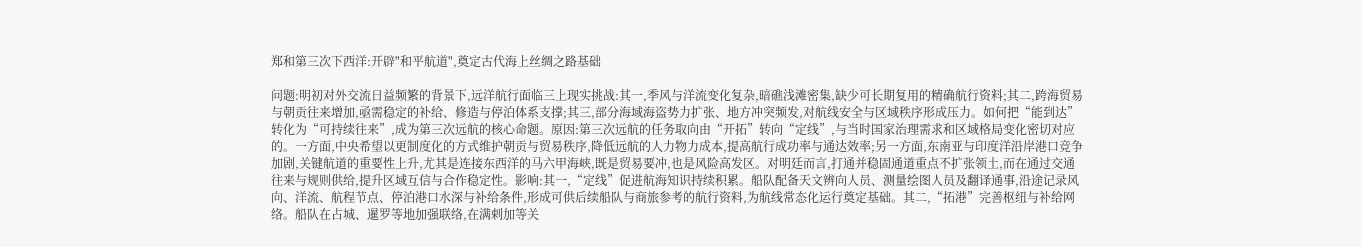郑和第三次下西洋:开辟"和平航道",奠定古代海上丝绸之路基础

问题:明初对外交流日益频繁的背景下,远洋航行面临三上现实挑战:其一,季风与洋流变化复杂,暗礁浅滩密集,缺少可长期复用的精确航行资料;其二,跨海贸易与朝贡往来增加,亟需稳定的补给、修造与停泊体系支撑;其三,部分海域海盗势力扩张、地方冲突频发,对航线安全与区域秩序形成压力。如何把“能到达”转化为“可持续往来”,成为第三次远航的核心命题。原因:第三次远航的任务取向由“开拓”转向“定线”,与当时国家治理需求和区域格局变化密切对应的。一方面,中央希望以更制度化的方式维护朝贡与贸易秩序,降低远航的人力物力成本,提高航行成功率与通达效率;另一方面,东南亚与印度洋沿岸港口竞争加剧,关键航道的重要性上升,尤其是连接东西洋的马六甲海峡,既是贸易要冲,也是风险高发区。对明廷而言,打通并稳固通道重点不扩张领土,而在通过交通往来与规则供给,提升区域互信与合作稳定性。影响:其一,“定线”促进航海知识持续积累。船队配备天文辨向人员、测量绘图人员及翻译通事,沿途记录风向、洋流、航程节点、停泊港口水深与补给条件,形成可供后续船队与商旅参考的航行资料,为航线常态化运行奠定基础。其二,“拓港”完善枢纽与补给网络。船队在占城、暹罗等地加强联络,在满剌加等关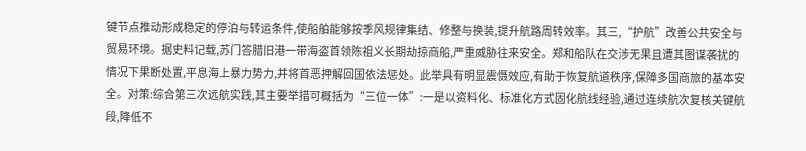键节点推动形成稳定的停泊与转运条件,使船舶能够按季风规律集结、修整与换装,提升航路周转效率。其三,“护航”改善公共安全与贸易环境。据史料记载,苏门答腊旧港一带海盗首领陈祖义长期劫掠商船,严重威胁往来安全。郑和船队在交涉无果且遭其图谋袭扰的情况下果断处置,平息海上暴力势力,并将首恶押解回国依法惩处。此举具有明显震慑效应,有助于恢复航道秩序,保障多国商旅的基本安全。对策:综合第三次远航实践,其主要举措可概括为“三位一体”:一是以资料化、标准化方式固化航线经验,通过连续航次复核关键航段,降低不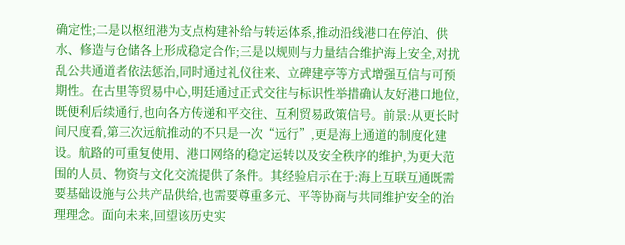确定性;二是以枢纽港为支点构建补给与转运体系,推动沿线港口在停泊、供水、修造与仓储各上形成稳定合作;三是以规则与力量结合维护海上安全,对扰乱公共通道者依法惩治,同时通过礼仪往来、立碑建亭等方式增强互信与可预期性。在古里等贸易中心,明廷通过正式交往与标识性举措确认友好港口地位,既便利后续通行,也向各方传递和平交往、互利贸易政策信号。前景:从更长时间尺度看,第三次远航推动的不只是一次“远行”,更是海上通道的制度化建设。航路的可重复使用、港口网络的稳定运转以及安全秩序的维护,为更大范围的人员、物资与文化交流提供了条件。其经验启示在于:海上互联互通既需要基础设施与公共产品供给,也需要尊重多元、平等协商与共同维护安全的治理理念。面向未来,回望该历史实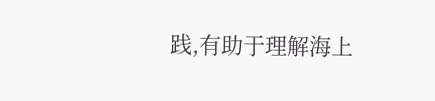践,有助于理解海上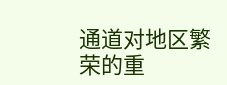通道对地区繁荣的重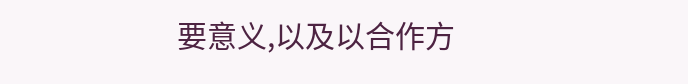要意义,以及以合作方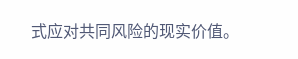式应对共同风险的现实价值。